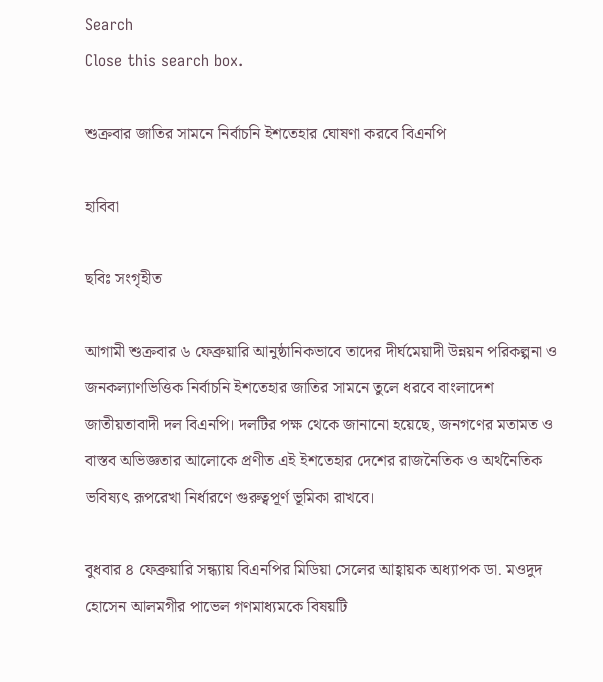Search
Close this search box.

শুক্রবার জাতির সামনে নির্বাচনি ইশতেহার ঘোষণা করবে বিএনপি

হাবিবা

ছবিঃ সংগৃহীত

আগামী শুক্রবার ৬ ফেব্রুয়ারি আনুষ্ঠানিকভাবে তাদের দীর্ঘমেয়াদী উন্নয়ন পরিকল্পনা ও জনকল্যাণভিত্তিক নির্বাচনি ইশতেহার জাতির সামনে তুলে ধরবে বাংলাদেশ জাতীয়তাবাদী দল বিএনপি। দলটির পক্ষ থেকে জানানো হয়েছে, জনগণের মতামত ও বাস্তব অভিজ্ঞতার আলোকে প্রণীত এই ইশতেহার দেশের রাজনৈতিক ও অর্থনৈতিক ভবিষ্যৎ রূপরেখা নির্ধারণে গুরুত্বপূর্ণ ভূমিকা রাখবে।

বুধবার ৪ ফেব্রুয়ারি সন্ধ্যায় বিএনপির মিডিয়া সেলের আহ্বায়ক অধ্যাপক ডা. মওদুদ হোসেন আলমগীর পাভেল গণমাধ্যমকে বিষয়টি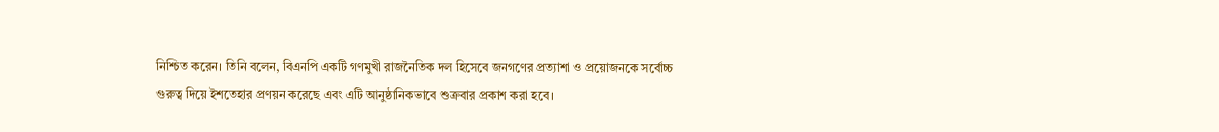নিশ্চিত করেন। তিনি বলেন, বিএনপি একটি গণমুখী রাজনৈতিক দল হিসেবে জনগণের প্রত্যাশা ও প্রয়োজনকে সর্বোচ্চ গুরুত্ব দিয়ে ইশতেহার প্রণয়ন করেছে এবং এটি আনুষ্ঠানিকভাবে শুক্রবার প্রকাশ করা হবে।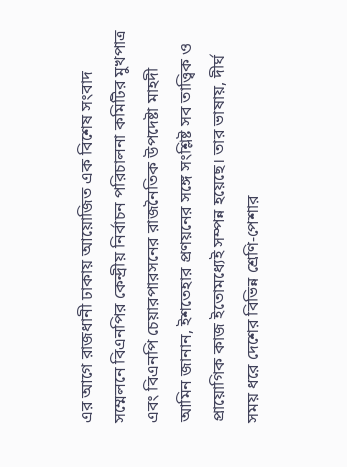এর আগে রাজধানী ঢাকায় আয়োজিত এক বিশেষ সংবাদ সম্মেলনে বিএনপির কেন্দ্রীয় নির্বাচন পরিচালনা কমিটির মুখপাত্র এবং বিএনপি চেয়ারপারসনের রাজনৈতিক উপদেষ্টা মাহদী আমিন জানান, ইশতেহার প্রণয়নের সঙ্গে সংশ্লিষ্ট সব তাত্ত্বিক ও প্রায়োগিক কাজ ইতোমধ্যেই সম্পন্ন হয়েছে। তার ভাষায়, দীর্ঘ সময় ধরে দেশের বিভিন্ন শ্রেণি-পেশার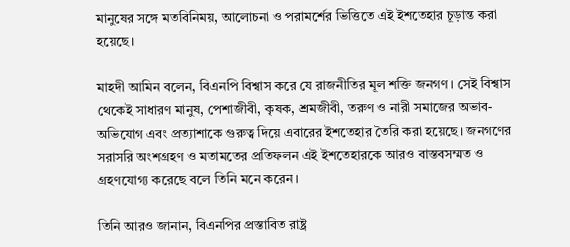মানুষের সঙ্গে মতবিনিময়, আলোচনা ও পরামর্শের ভিত্তিতে এই ইশতেহার চূড়ান্ত করা হয়েছে।

মাহদী আমিন বলেন, বিএনপি বিশ্বাস করে যে রাজনীতির মূল শক্তি জনগণ। সেই বিশ্বাস থেকেই সাধারণ মানুষ, পেশাজীবী, কৃষক, শ্রমজীবী, তরুণ ও নারী সমাজের অভাব-অভিযোগ এবং প্রত্যাশাকে গুরুত্ব দিয়ে এবারের ইশতেহার তৈরি করা হয়েছে। জনগণের সরাসরি অংশগ্রহণ ও মতামতের প্রতিফলন এই ইশতেহারকে আরও বাস্তবসম্মত ও গ্রহণযোগ্য করেছে বলে তিনি মনে করেন।

তিনি আরও জানান, বিএনপির প্রস্তাবিত রাষ্ট্র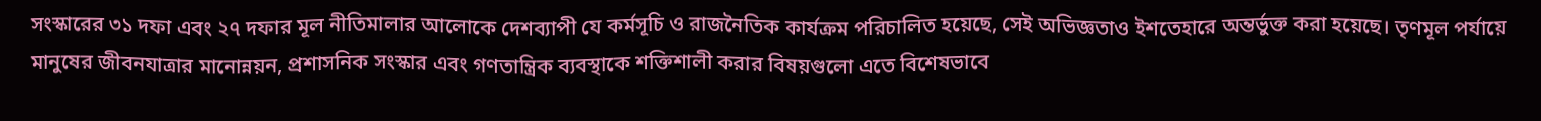সংস্কারের ৩১ দফা এবং ২৭ দফার মূল নীতিমালার আলোকে দেশব্যাপী যে কর্মসূচি ও রাজনৈতিক কার্যক্রম পরিচালিত হয়েছে, সেই অভিজ্ঞতাও ইশতেহারে অন্তর্ভুক্ত করা হয়েছে। তৃণমূল পর্যায়ে মানুষের জীবনযাত্রার মানোন্নয়ন, প্রশাসনিক সংস্কার এবং গণতান্ত্রিক ব্যবস্থাকে শক্তিশালী করার বিষয়গুলো এতে বিশেষভাবে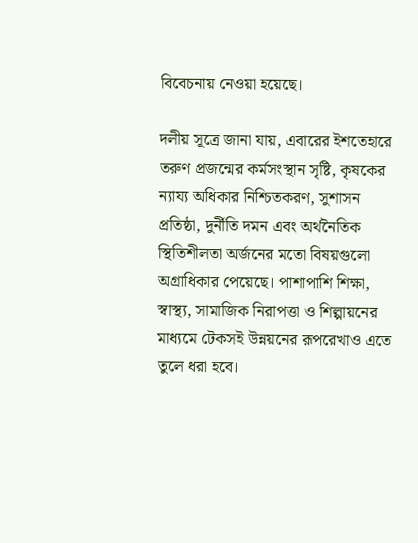বিবেচনায় নেওয়া হয়েছে।

দলীয় সূত্রে জানা যায়, এবারের ইশতেহারে তরুণ প্রজন্মের কর্মসংস্থান সৃষ্টি, কৃষকের ন্যায্য অধিকার নিশ্চিতকরণ, সুশাসন প্রতিষ্ঠা, দুর্নীতি দমন এবং অর্থনৈতিক স্থিতিশীলতা অর্জনের মতো বিষয়গুলো অগ্রাধিকার পেয়েছে। পাশাপাশি শিক্ষা, স্বাস্থ্য, সামাজিক নিরাপত্তা ও শিল্পায়নের মাধ্যমে টেকসই উন্নয়নের রূপরেখাও এতে তুলে ধরা হবে।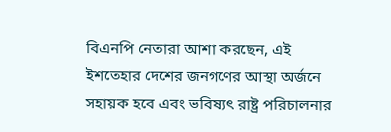বিএনপি নেতারা আশা করছেন, এই ইশতেহার দেশের জনগণের আস্থা অর্জনে সহায়ক হবে এবং ভবিষ্যৎ রাষ্ট্র পরিচালনার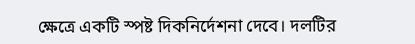ক্ষেত্রে একটি স্পষ্ট দিকনির্দেশনা দেবে। দলটির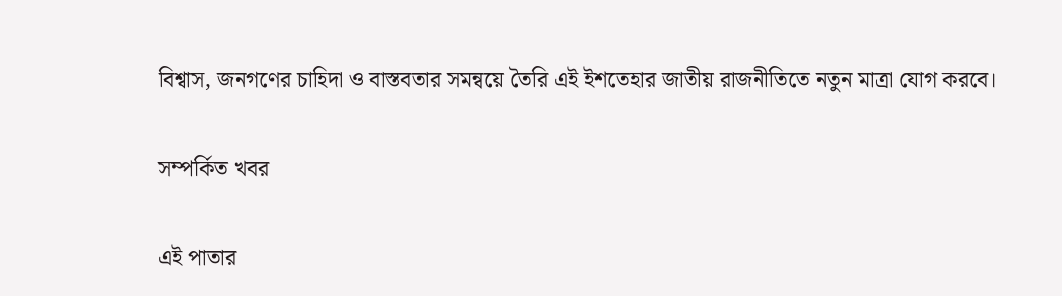বিশ্বাস, জনগণের চাহিদা ও বাস্তবতার সমন্বয়ে তৈরি এই ইশতেহার জাতীয় রাজনীতিতে নতুন মাত্রা যোগ করবে।

সম্পর্কিত খবর

এই পাতার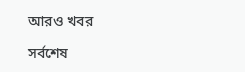আরও খবর

সর্বশেষ